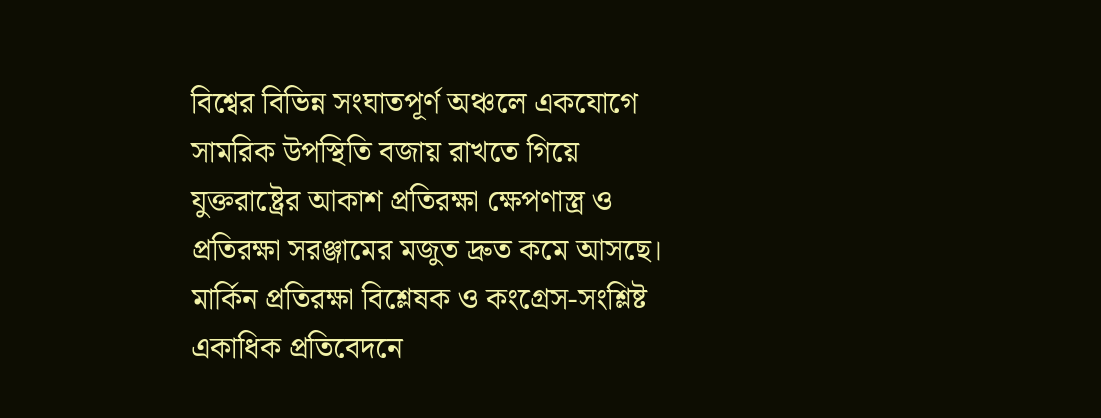বিশ্বের বিভিন্ন সংঘাতপূর্ণ অঞ্চলে একযোগে সামরিক উপস্থিতি বজায় রাখতে গিয়ে যুক্তরাষ্ট্রের আকাশ প্রতিরক্ষা ক্ষেপণাস্ত্র ও প্রতিরক্ষা সরঞ্জামের মজুত দ্রুত কমে আসছে। মার্কিন প্রতিরক্ষা বিশ্লেষক ও কংগ্রেস-সংশ্লিষ্ট একাধিক প্রতিবেদনে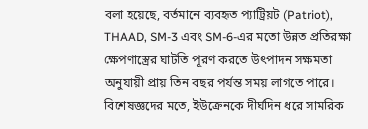বলা হয়েছে, বর্তমানে ব্যবহৃত প্যাট্রিয়ট (Patriot), THAAD, SM-3 এবং SM-6-এর মতো উন্নত প্রতিরক্ষা ক্ষেপণাস্ত্রের ঘাটতি পূরণ করতে উৎপাদন সক্ষমতা অনুযায়ী প্রায় তিন বছর পর্যন্ত সময় লাগতে পারে।
বিশেষজ্ঞদের মতে, ইউক্রেনকে দীর্ঘদিন ধরে সামরিক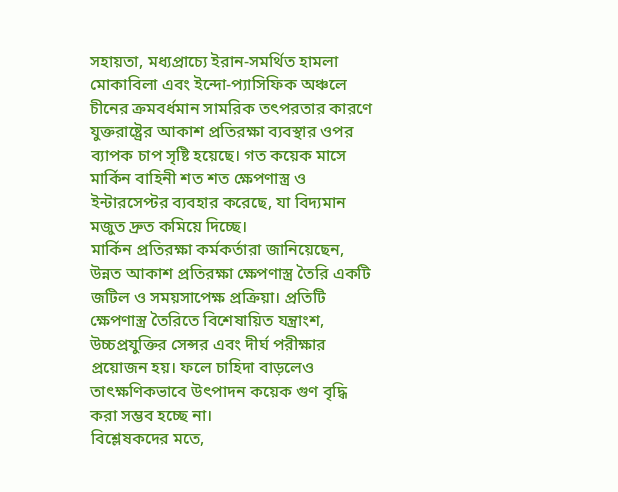সহায়তা, মধ্যপ্রাচ্যে ইরান-সমর্থিত হামলা মোকাবিলা এবং ইন্দো-প্যাসিফিক অঞ্চলে চীনের ক্রমবর্ধমান সামরিক তৎপরতার কারণে যুক্তরাষ্ট্রের আকাশ প্রতিরক্ষা ব্যবস্থার ওপর ব্যাপক চাপ সৃষ্টি হয়েছে। গত কয়েক মাসে মার্কিন বাহিনী শত শত ক্ষেপণাস্ত্র ও ইন্টারসেপ্টর ব্যবহার করেছে, যা বিদ্যমান মজুত দ্রুত কমিয়ে দিচ্ছে।
মার্কিন প্রতিরক্ষা কর্মকর্তারা জানিয়েছেন, উন্নত আকাশ প্রতিরক্ষা ক্ষেপণাস্ত্র তৈরি একটি জটিল ও সময়সাপেক্ষ প্রক্রিয়া। প্রতিটি ক্ষেপণাস্ত্র তৈরিতে বিশেষায়িত যন্ত্রাংশ, উচ্চপ্রযুক্তির সেন্সর এবং দীর্ঘ পরীক্ষার প্রয়োজন হয়। ফলে চাহিদা বাড়লেও তাৎক্ষণিকভাবে উৎপাদন কয়েক গুণ বৃদ্ধি করা সম্ভব হচ্ছে না।
বিশ্লেষকদের মতে,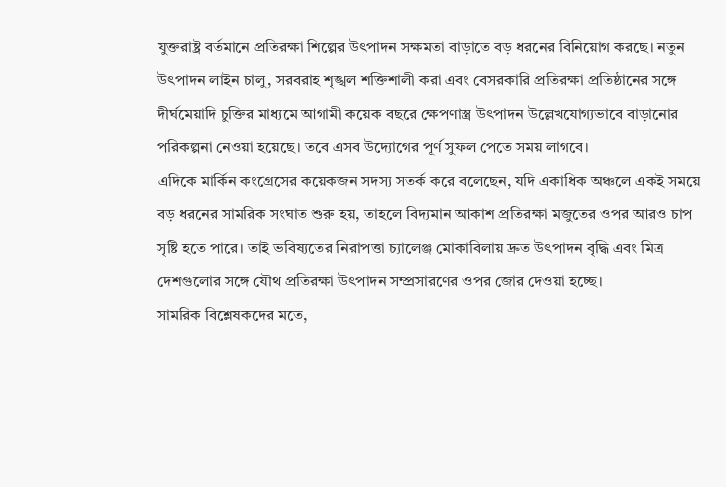যুক্তরাষ্ট্র বর্তমানে প্রতিরক্ষা শিল্পের উৎপাদন সক্ষমতা বাড়াতে বড় ধরনের বিনিয়োগ করছে। নতুন উৎপাদন লাইন চালু, সরবরাহ শৃঙ্খল শক্তিশালী করা এবং বেসরকারি প্রতিরক্ষা প্রতিষ্ঠানের সঙ্গে দীর্ঘমেয়াদি চুক্তির মাধ্যমে আগামী কয়েক বছরে ক্ষেপণাস্ত্র উৎপাদন উল্লেখযোগ্যভাবে বাড়ানোর পরিকল্পনা নেওয়া হয়েছে। তবে এসব উদ্যোগের পূর্ণ সুফল পেতে সময় লাগবে।
এদিকে মার্কিন কংগ্রেসের কয়েকজন সদস্য সতর্ক করে বলেছেন, যদি একাধিক অঞ্চলে একই সময়ে বড় ধরনের সামরিক সংঘাত শুরু হয়, তাহলে বিদ্যমান আকাশ প্রতিরক্ষা মজুতের ওপর আরও চাপ সৃষ্টি হতে পারে। তাই ভবিষ্যতের নিরাপত্তা চ্যালেঞ্জ মোকাবিলায় দ্রুত উৎপাদন বৃদ্ধি এবং মিত্র দেশগুলোর সঙ্গে যৌথ প্রতিরক্ষা উৎপাদন সম্প্রসারণের ওপর জোর দেওয়া হচ্ছে।
সামরিক বিশ্লেষকদের মতে,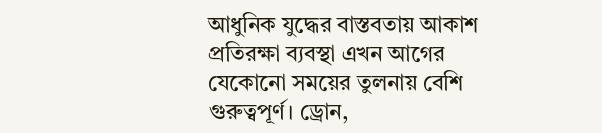আধুনিক যুদ্ধের বাস্তবতায় আকাশ প্রতিরক্ষা ব্যবস্থা এখন আগের যেকোনো সময়ের তুলনায় বেশি গুরুত্বপূর্ণ। ড্রোন,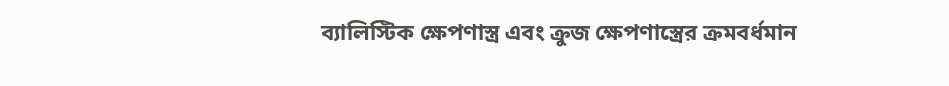ব্যালিস্টিক ক্ষেপণাস্ত্র এবং ক্রুজ ক্ষেপণাস্ত্রের ক্রমবর্ধমান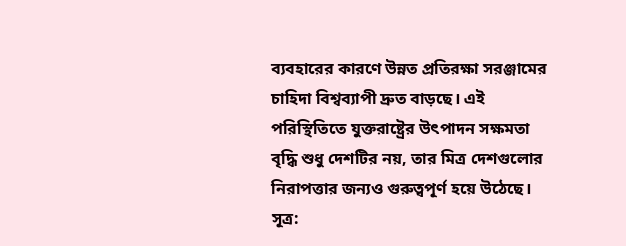ব্যবহারের কারণে উন্নত প্রতিরক্ষা সরঞ্জামের চাহিদা বিশ্বব্যাপী দ্রুত বাড়ছে। এই পরিস্থিতিতে যুক্তরাষ্ট্রের উৎপাদন সক্ষমতা বৃদ্ধি শুধু দেশটির নয়, তার মিত্র দেশগুলোর নিরাপত্তার জন্যও গুরুত্বপূর্ণ হয়ে উঠেছে।
সূত্র: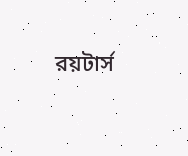রয়টার্স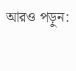আরও পড়ুন: